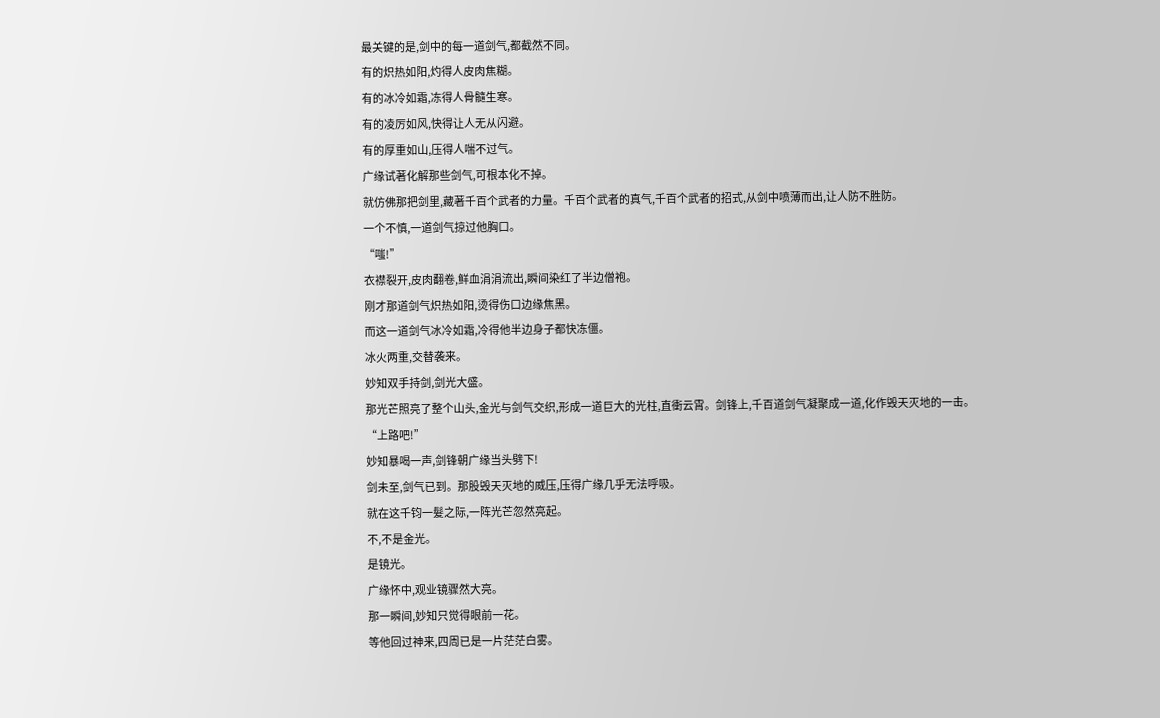最关键的是,剑中的每一道剑气,都截然不同。
有的炽热如阳,灼得人皮肉焦糊。
有的冰冷如霜,冻得人骨髓生寒。
有的凌厉如风,快得让人无从闪避。
有的厚重如山,压得人喘不过气。
广缘试著化解那些剑气,可根本化不掉。
就仿佛那把剑里,藏著千百个武者的力量。千百个武者的真气,千百个武者的招式,从剑中喷薄而出,让人防不胜防。
一个不慎,一道剑气掠过他胸口。
“嗤!”
衣襟裂开,皮肉翻卷,鲜血涓涓流出,瞬间染红了半边僧袍。
刚才那道剑气炽热如阳,烫得伤口边缘焦黑。
而这一道剑气冰冷如霜,冷得他半边身子都快冻僵。
冰火两重,交替袭来。
妙知双手持剑,剑光大盛。
那光芒照亮了整个山头,金光与剑气交织,形成一道巨大的光柱,直衝云霄。剑锋上,千百道剑气凝聚成一道,化作毁天灭地的一击。
“上路吧!”
妙知暴喝一声,剑锋朝广缘当头劈下!
剑未至,剑气已到。那股毁天灭地的威压,压得广缘几乎无法呼吸。
就在这千钧一髮之际,一阵光芒忽然亮起。
不,不是金光。
是镜光。
广缘怀中,观业镜骤然大亮。
那一瞬间,妙知只觉得眼前一花。
等他回过神来,四周已是一片茫茫白雾。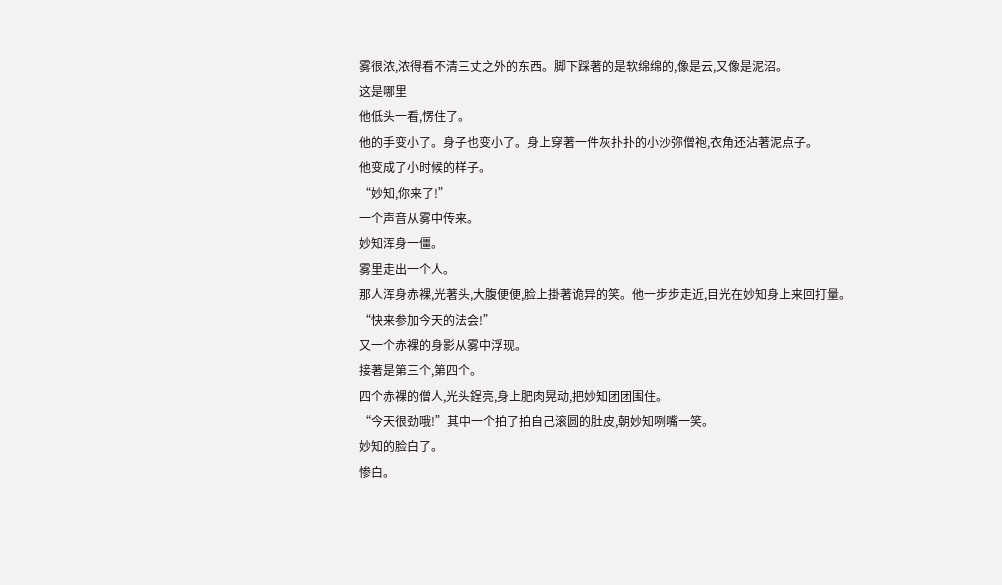雾很浓,浓得看不清三丈之外的东西。脚下踩著的是软绵绵的,像是云,又像是泥沼。
这是哪里
他低头一看,愣住了。
他的手变小了。身子也变小了。身上穿著一件灰扑扑的小沙弥僧袍,衣角还沾著泥点子。
他变成了小时候的样子。
“妙知,你来了!”
一个声音从雾中传来。
妙知浑身一僵。
雾里走出一个人。
那人浑身赤裸,光著头,大腹便便,脸上掛著诡异的笑。他一步步走近,目光在妙知身上来回打量。
“快来参加今天的法会!”
又一个赤裸的身影从雾中浮现。
接著是第三个,第四个。
四个赤裸的僧人,光头鋥亮,身上肥肉晃动,把妙知团团围住。
“今天很劲哦!”其中一个拍了拍自己滚圆的肚皮,朝妙知咧嘴一笑。
妙知的脸白了。
惨白。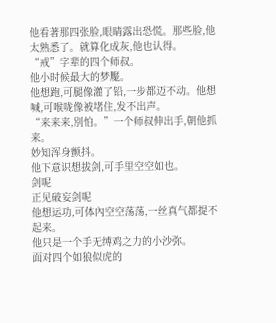他看著那四张脸,眼睛露出恐慌。那些脸,他太熟悉了。就算化成灰,他也认得。
“戒”字辈的四个师叔。
他小时候最大的梦魘。
他想跑,可腿像灌了铅,一步都迈不动。他想喊,可喉咙像被堵住,发不出声。
“来来来,別怕。”一个师叔伸出手,朝他抓来。
妙知浑身颤抖。
他下意识想拔剑,可手里空空如也。
剑呢
正见破妄剑呢
他想运功,可体內空空荡荡,一丝真气都提不起来。
他只是一个手无缚鸡之力的小沙弥。
面对四个如狼似虎的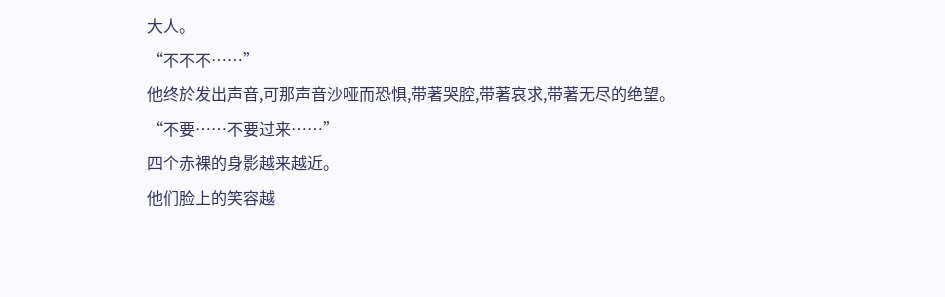大人。
“不不不……”
他终於发出声音,可那声音沙哑而恐惧,带著哭腔,带著哀求,带著无尽的绝望。
“不要……不要过来……”
四个赤裸的身影越来越近。
他们脸上的笑容越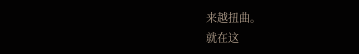来越扭曲。
就在这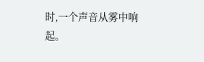时,一个声音从雾中响起。